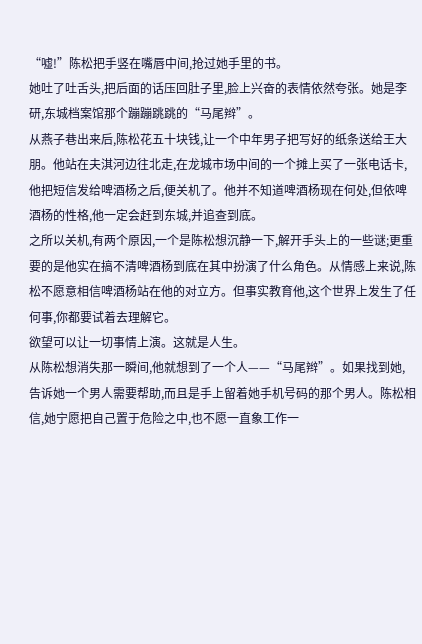“嘘!”陈松把手竖在嘴唇中间,抢过她手里的书。
她吐了吐舌头,把后面的话压回肚子里,脸上兴奋的表情依然夸张。她是李研,东城档案馆那个蹦蹦跳跳的“马尾辫”。
从燕子巷出来后,陈松花五十块钱,让一个中年男子把写好的纸条送给王大朋。他站在夫淇河边往北走,在龙城市场中间的一个摊上买了一张电话卡,他把短信发给啤酒杨之后,便关机了。他并不知道啤酒杨现在何处,但依啤酒杨的性格,他一定会赶到东城,并追查到底。
之所以关机,有两个原因,一个是陈松想沉静一下,解开手头上的一些谜;更重要的是他实在搞不清啤酒杨到底在其中扮演了什么角色。从情感上来说,陈松不愿意相信啤酒杨站在他的对立方。但事实教育他,这个世界上发生了任何事,你都要试着去理解它。
欲望可以让一切事情上演。这就是人生。
从陈松想消失那一瞬间,他就想到了一个人——“马尾辫”。如果找到她,告诉她一个男人需要帮助,而且是手上留着她手机号码的那个男人。陈松相信,她宁愿把自己置于危险之中,也不愿一直象工作一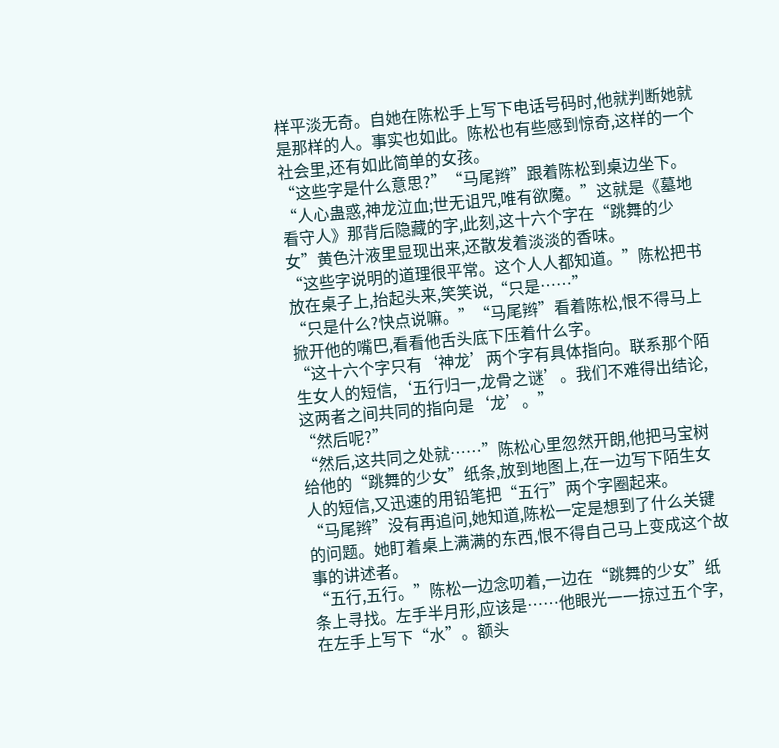样平淡无奇。自她在陈松手上写下电话号码时,他就判断她就是那样的人。事实也如此。陈松也有些感到惊奇,这样的一个社会里,还有如此简单的女孩。
“这些字是什么意思?”“马尾辫”跟着陈松到桌边坐下。
“人心蛊惑,神龙泣血;世无诅咒,唯有欲魔。”这就是《墓地看守人》那背后隐藏的字,此刻,这十六个字在“跳舞的少女”黄色汁液里显现出来,还散发着淡淡的香味。
“这些字说明的道理很平常。这个人人都知道。”陈松把书放在桌子上,抬起头来,笑笑说,“只是……”
“只是什么?快点说嘛。”“马尾辫”看着陈松,恨不得马上掀开他的嘴巴,看看他舌头底下压着什么字。
“这十六个字只有‘神龙’两个字有具体指向。联系那个陌生女人的短信,‘五行归一,龙骨之谜’。我们不难得出结论,这两者之间共同的指向是‘龙’。”
“然后呢?”
“然后,这共同之处就……”陈松心里忽然开朗,他把马宝树给他的“跳舞的少女”纸条,放到地图上,在一边写下陌生女人的短信,又迅速的用铅笔把“五行”两个字圈起来。
“马尾辫”没有再追问,她知道,陈松一定是想到了什么关键的问题。她盯着桌上满满的东西,恨不得自己马上变成这个故事的讲述者。
“五行,五行。”陈松一边念叨着,一边在“跳舞的少女”纸条上寻找。左手半月形,应该是……他眼光一一掠过五个字,在左手上写下“水”。额头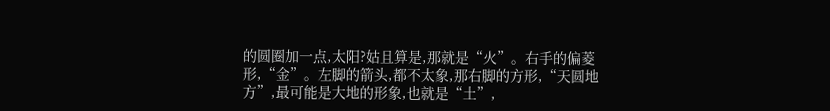的圆圈加一点,太阳?姑且算是,那就是“火”。右手的偏菱形,“金”。左脚的箭头,都不太象,那右脚的方形,“天圆地方”,最可能是大地的形象,也就是“土”,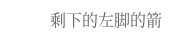剩下的左脚的箭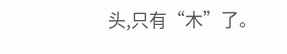头,只有“木”了。